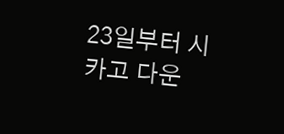23일부터 시카고 다운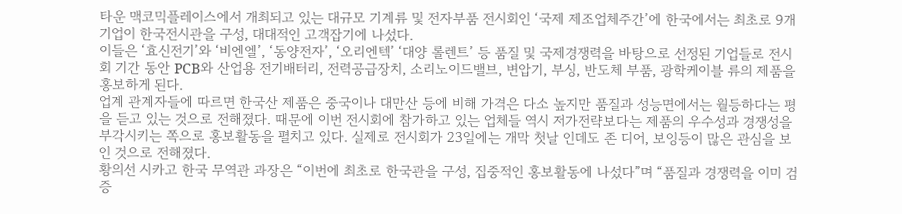타운 맥코믹플레이스에서 개최되고 있는 대규모 기계류 및 전자부품 전시회인 ‘국제 제조업체주간’에 한국에서는 최초로 9개 기업이 한국전시관을 구성, 대대적인 고객잡기에 나섰다.
이들은 ‘효신전기’와 ‘비엔엘’, ‘동양전자’, ‘오리엔텍’ ‘대양 롤렌트’ 등 품질 및 국제경쟁력을 바탕으로 선정된 기업들로 전시회 기간 동안 PCB와 산업용 전기배터리, 전력공급장치, 소리노이드밸브, 변압기, 부싱, 반도체 부품, 광학케이블 류의 제품을 홍보하게 된다.
업계 관계자들에 따르면 한국산 제품은 중국이나 대만산 등에 비해 가격은 다소 높지만 품질과 성능면에서는 월등하다는 평을 듣고 있는 것으로 전해졌다. 때문에 이번 전시회에 참가하고 있는 업체들 역시 저가전략보다는 제품의 우수성과 경쟁성을 부각시키는 쪽으로 홍보활동을 펼치고 있다. 실제로 전시회가 23일에는 개막 첫날 인데도 존 디어, 보잉등이 많은 관심을 보인 것으로 전해졌다.
황의선 시카고 한국 무역관 과장은 “이번에 최초로 한국관을 구성, 집중적인 홍보활동에 나섰다”며 “품질과 경쟁력을 이미 검증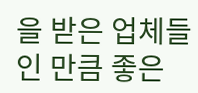을 받은 업체들인 만큼 좋은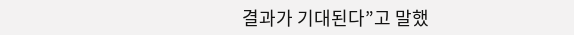결과가 기대된다”고 말했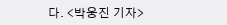다. <박웅진 기자>